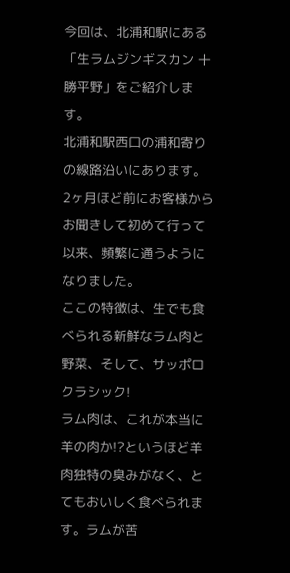今回は、北浦和駅にある「生ラムジンギスカン 十勝平野」をご紹介します。
北浦和駅西口の浦和寄りの線路沿いにあります。
2ヶ月ほど前にお客様からお聞きして初めて行って以来、頻繁に通うようになりました。
ここの特徴は、生でも食べられる新鮮なラム肉と野菜、そして、サッポロクラシック!
ラム肉は、これが本当に羊の肉か!?というほど羊肉独特の臭みがなく、とてもおいしく食べられます。ラムが苦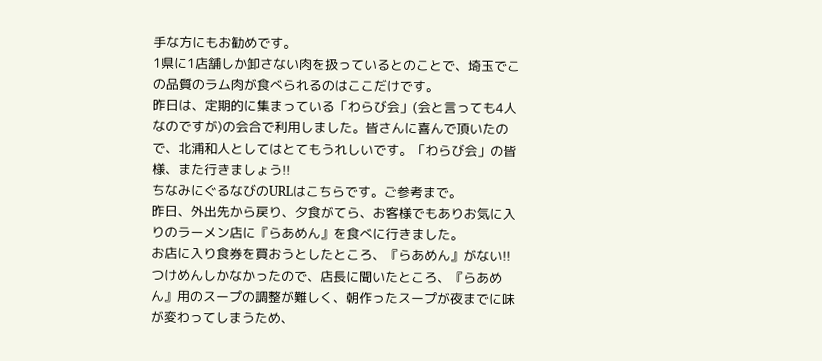手な方にもお勧めです。
1県に1店舗しか卸さない肉を扱っているとのことで、埼玉でこの品質のラム肉が食べられるのはここだけです。
昨日は、定期的に集まっている「わらび会」(会と言っても4人なのですが)の会合で利用しました。皆さんに喜んで頂いたので、北浦和人としてはとてもうれしいです。「わらび会」の皆様、また行きましょう!!
ちなみにぐるなびのURLはこちらです。ご参考まで。
昨日、外出先から戻り、夕食がてら、お客様でもありお気に入りのラーメン店に『らあめん』を食べに行きました。
お店に入り食券を買おうとしたところ、『らあめん』がない!!
つけめんしかなかったので、店長に聞いたところ、『らあめん』用のスープの調整が難しく、朝作ったスープが夜までに味が変わってしまうため、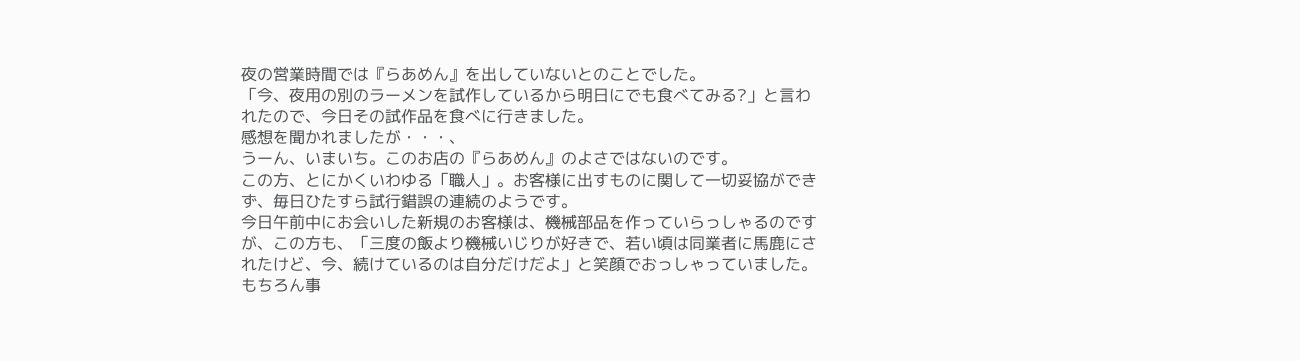夜の営業時間では『らあめん』を出していないとのことでした。
「今、夜用の別のラーメンを試作しているから明日にでも食べてみる?」と言われたので、今日その試作品を食べに行きました。
感想を聞かれましたが・・・、
うーん、いまいち。このお店の『らあめん』のよさではないのです。
この方、とにかくいわゆる「職人」。お客様に出すものに関して一切妥協ができず、毎日ひたすら試行錯誤の連続のようです。
今日午前中にお会いした新規のお客様は、機械部品を作っていらっしゃるのですが、この方も、「三度の飯より機械いじりが好きで、若い頃は同業者に馬鹿にされたけど、今、続けているのは自分だけだよ」と笑顔でおっしゃっていました。
もちろん事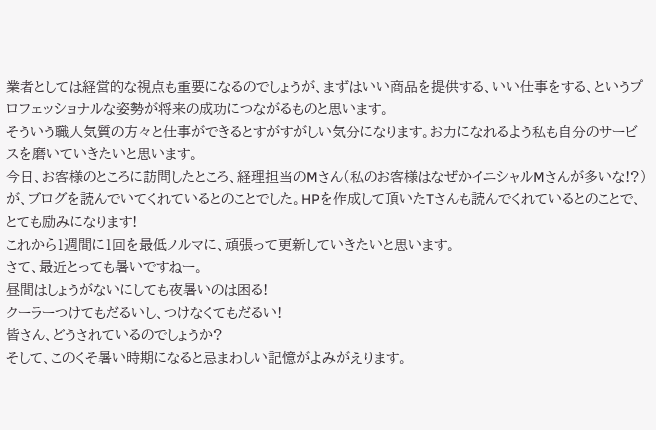業者としては経営的な視点も重要になるのでしょうが、まずはいい商品を提供する、いい仕事をする、というプロフェッショナルな姿勢が将来の成功につながるものと思います。
そういう職人気質の方々と仕事ができるとすがすがしい気分になります。お力になれるよう私も自分のサービスを磨いていきたいと思います。
今日、お客様のところに訪問したところ、経理担当のMさん(私のお客様はなぜかイニシャルMさんが多いな!?)が、ブログを読んでいてくれているとのことでした。HPを作成して頂いたTさんも読んでくれているとのことで、とても励みになります!
これから1週間に1回を最低ノルマに、頑張って更新していきたいと思います。
さて、最近とっても暑いですねー。
昼間はしょうがないにしても夜暑いのは困る!
クーラーつけてもだるいし、つけなくてもだるい!
皆さん、どうされているのでしょうか?
そして、このくそ暑い時期になると忌まわしい記憶がよみがえります。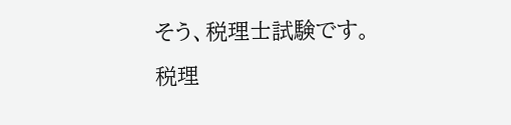そう、税理士試験です。
税理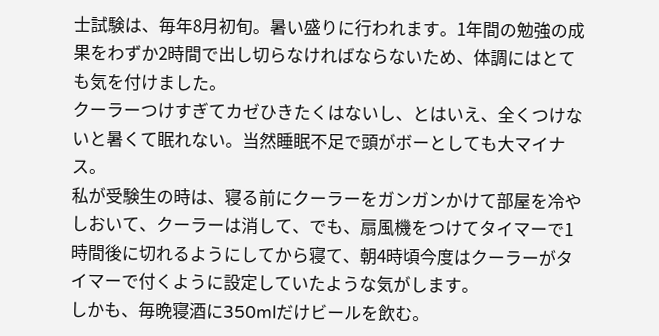士試験は、毎年8月初旬。暑い盛りに行われます。1年間の勉強の成果をわずか2時間で出し切らなければならないため、体調にはとても気を付けました。
クーラーつけすぎてカゼひきたくはないし、とはいえ、全くつけないと暑くて眠れない。当然睡眠不足で頭がボーとしても大マイナス。
私が受験生の時は、寝る前にクーラーをガンガンかけて部屋を冷やしおいて、クーラーは消して、でも、扇風機をつけてタイマーで1時間後に切れるようにしてから寝て、朝4時頃今度はクーラーがタイマーで付くように設定していたような気がします。
しかも、毎晩寝酒に350mlだけビールを飲む。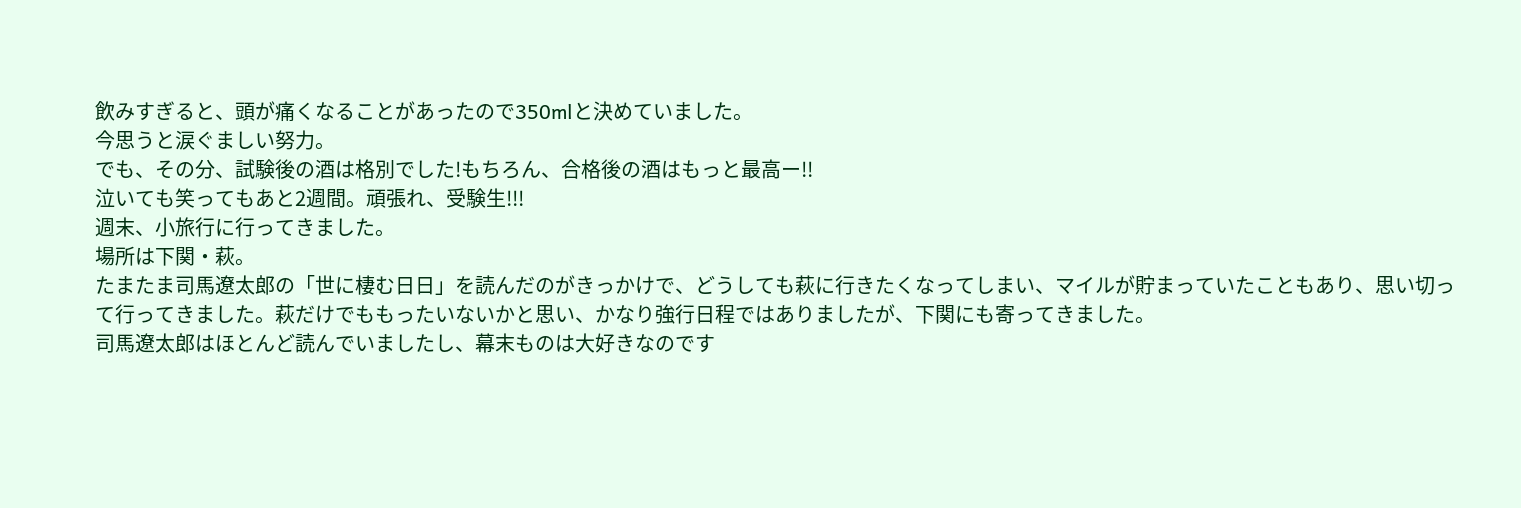飲みすぎると、頭が痛くなることがあったので350mlと決めていました。
今思うと涙ぐましい努力。
でも、その分、試験後の酒は格別でした!もちろん、合格後の酒はもっと最高ー!!
泣いても笑ってもあと2週間。頑張れ、受験生!!!
週末、小旅行に行ってきました。
場所は下関・萩。
たまたま司馬遼太郎の「世に棲む日日」を読んだのがきっかけで、どうしても萩に行きたくなってしまい、マイルが貯まっていたこともあり、思い切って行ってきました。萩だけでももったいないかと思い、かなり強行日程ではありましたが、下関にも寄ってきました。
司馬遼太郎はほとんど読んでいましたし、幕末ものは大好きなのです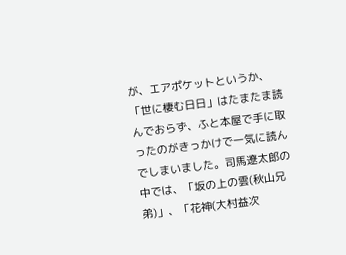が、エアポケットというか、「世に棲む日日」はたまたま読んでおらず、ふと本屋で手に取ったのがきっかけで一気に読んでしまいました。司馬遼太郎の中では、「坂の上の雲(秋山兄弟)」、「花神(大村益次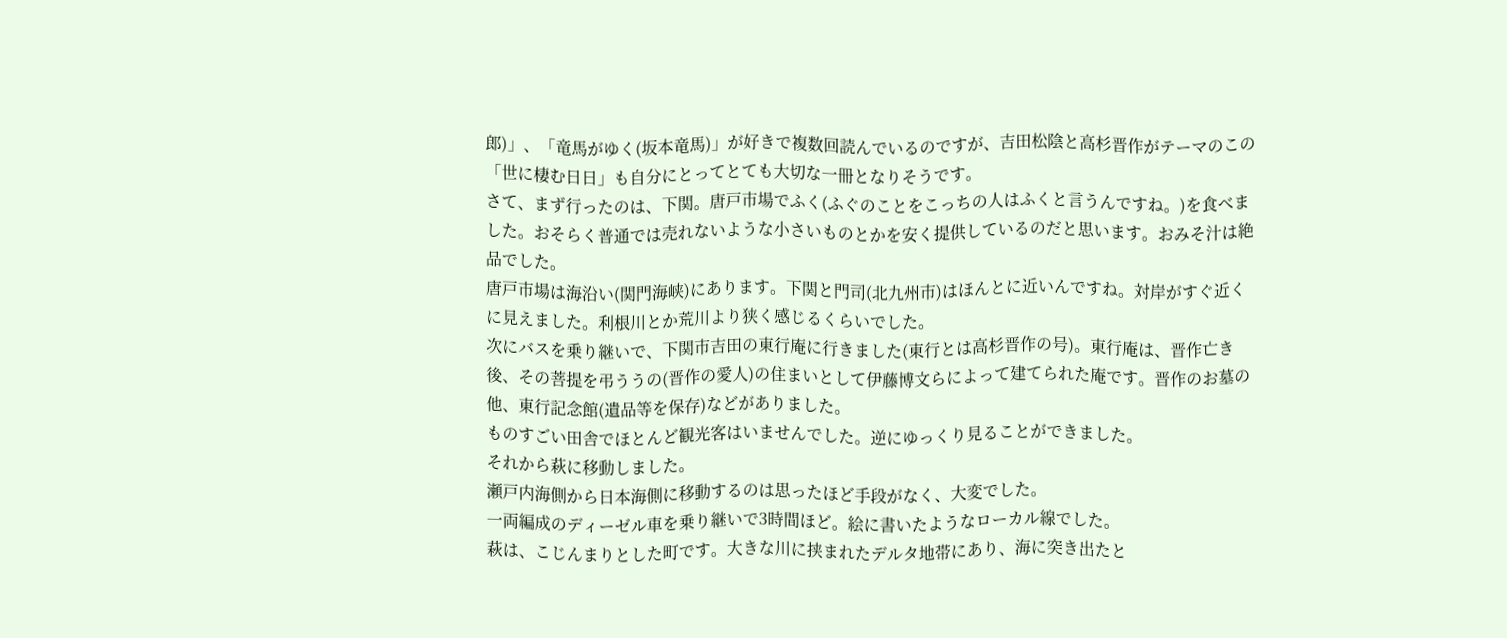郎)」、「竜馬がゆく(坂本竜馬)」が好きで複数回読んでいるのですが、吉田松陰と高杉晋作がテーマのこの「世に棲む日日」も自分にとってとても大切な一冊となりそうです。
さて、まず行ったのは、下関。唐戸市場でふく(ふぐのことをこっちの人はふくと言うんですね。)を食べました。おそらく普通では売れないような小さいものとかを安く提供しているのだと思います。おみそ汁は絶品でした。
唐戸市場は海沿い(関門海峡)にあります。下関と門司(北九州市)はほんとに近いんですね。対岸がすぐ近くに見えました。利根川とか荒川より狭く感じるくらいでした。
次にバスを乗り継いで、下関市吉田の東行庵に行きました(東行とは高杉晋作の号)。東行庵は、晋作亡き後、その菩提を弔ううの(晋作の愛人)の住まいとして伊藤博文らによって建てられた庵です。晋作のお墓の他、東行記念館(遺品等を保存)などがありました。
ものすごい田舎でほとんど観光客はいませんでした。逆にゆっくり見ることができました。
それから萩に移動しました。
瀬戸内海側から日本海側に移動するのは思ったほど手段がなく、大変でした。
一両編成のディーゼル車を乗り継いで3時間ほど。絵に書いたようなローカル線でした。
萩は、こじんまりとした町です。大きな川に挟まれたデルタ地帯にあり、海に突き出たと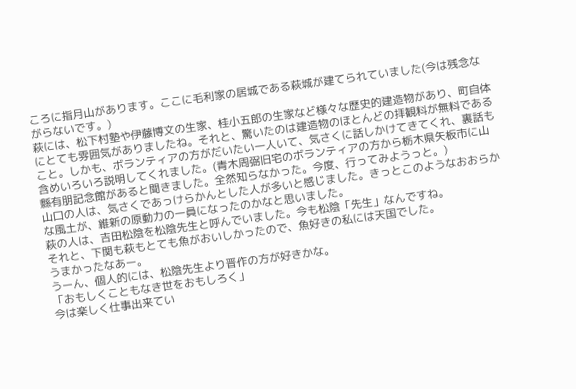ころに指月山があります。ここに毛利家の居城である萩城が建てられていました(今は残念ながらないです。)
萩には、松下村塾や伊藤博文の生家、桂小五郎の生家など様々な歴史的建造物があり、町自体にとても雰囲気がありましたね。それと、驚いたのは建造物のほとんどの拝観料が無料であること。しかも、ボランティアの方がだいたい一人いて、気さくに話しかけてきてくれ、裏話も含めいろいろ説明してくれました。(青木周弼旧宅のボランティアの方から栃木県矢板市に山縣有朋記念館があると聞きました。全然知らなかった。今度、行ってみようっと。)
山口の人は、気さくであっけらかんとした人が多いと感じました。きっとこのようなおおらかな風土が、維新の原動力の一員になったのかなと思いました。
萩の人は、吉田松陰を松陰先生と呼んでいました。今も松陰「先生」なんですね。
それと、下関も萩もとても魚がおいしかったので、魚好きの私には天国でした。
うまかったなあー。
うーん、個人的には、松陰先生より晋作の方が好きかな。
「おもしくこともなき世をおもしろく」
今は楽しく仕事出来てい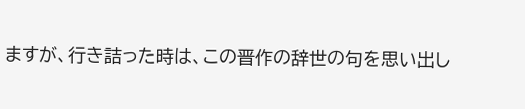ますが、行き詰った時は、この晋作の辞世の句を思い出し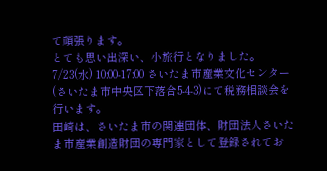て頑張ります。
とても思い出深い、小旅行となりました。
7/23(水) 10:00-17:00 さいたま市産業文化センター(さいたま市中央区下落合5-4-3)にて税務相談会を行います。
田崎は、さいたま市の関連団体、財団法人さいたま市産業創造財団の専門家として登録されてお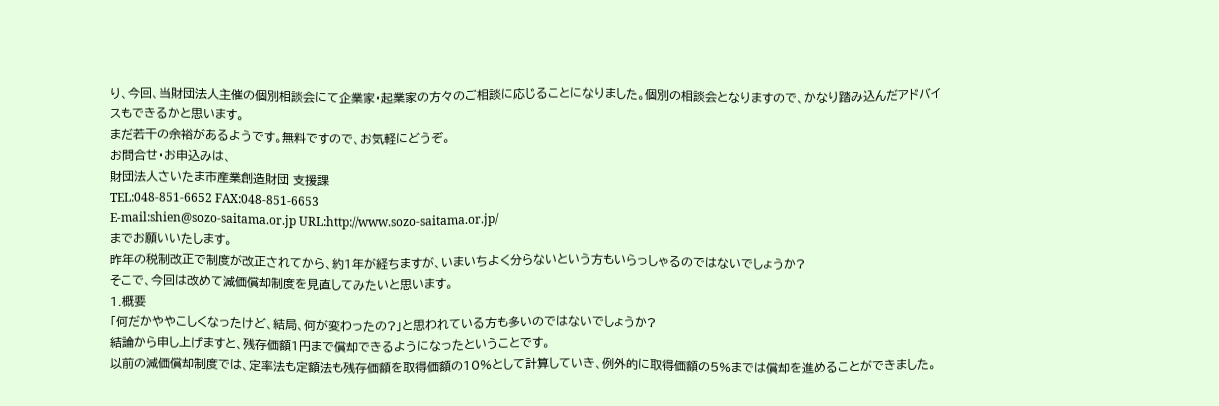り、今回、当財団法人主催の個別相談会にて企業家・起業家の方々のご相談に応じることになりました。個別の相談会となりますので、かなり踏み込んだアドバイスもできるかと思います。
まだ若干の余裕があるようです。無料ですので、お気軽にどうぞ。
お問合せ・お申込みは、
財団法人さいたま市産業創造財団 支援課
TEL:048-851-6652 FAX:048-851-6653
E-mail:shien@sozo-saitama.or.jp URL:http://www.sozo-saitama.or.jp/
までお願いいたします。
昨年の税制改正で制度が改正されてから、約1年が経ちますが、いまいちよく分らないという方もいらっしゃるのではないでしょうか?
そこで、今回は改めて減価償却制度を見直してみたいと思います。
1.概要
「何だかややこしくなったけど、結局、何が変わったの?」と思われている方も多いのではないでしょうか?
結論から申し上げますと、残存価額1円まで償却できるようになったということです。
以前の減価償却制度では、定率法も定額法も残存価額を取得価額の10%として計算していき、例外的に取得価額の5%までは償却を進めることができました。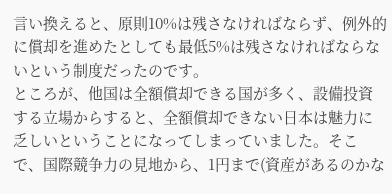言い換えると、原則10%は残さなければならず、例外的に償却を進めたとしても最低5%は残さなければならないという制度だったのです。
ところが、他国は全額償却できる国が多く、設備投資する立場からすると、全額償却できない日本は魅力に乏しいということになってしまっていました。そこで、国際競争力の見地から、1円まで(資産があるのかな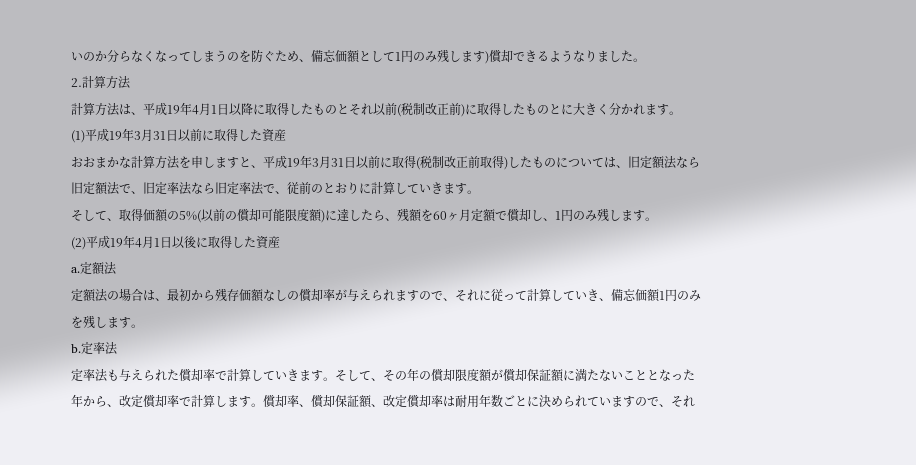いのか分らなくなってしまうのを防ぐため、備忘価額として1円のみ残します)償却できるようなりました。
2.計算方法
計算方法は、平成19年4月1日以降に取得したものとそれ以前(税制改正前)に取得したものとに大きく分かれます。
(1)平成19年3月31日以前に取得した資産
おおまかな計算方法を申しますと、平成19年3月31日以前に取得(税制改正前取得)したものについては、旧定額法なら旧定額法で、旧定率法なら旧定率法で、従前のとおりに計算していきます。
そして、取得価額の5%(以前の償却可能限度額)に達したら、残額を60ヶ月定額で償却し、1円のみ残します。
(2)平成19年4月1日以後に取得した資産
a.定額法
定額法の場合は、最初から残存価額なしの償却率が与えられますので、それに従って計算していき、備忘価額1円のみを残します。
b.定率法
定率法も与えられた償却率で計算していきます。そして、その年の償却限度額が償却保証額に満たないこととなった年から、改定償却率で計算します。償却率、償却保証額、改定償却率は耐用年数ごとに決められていますので、それ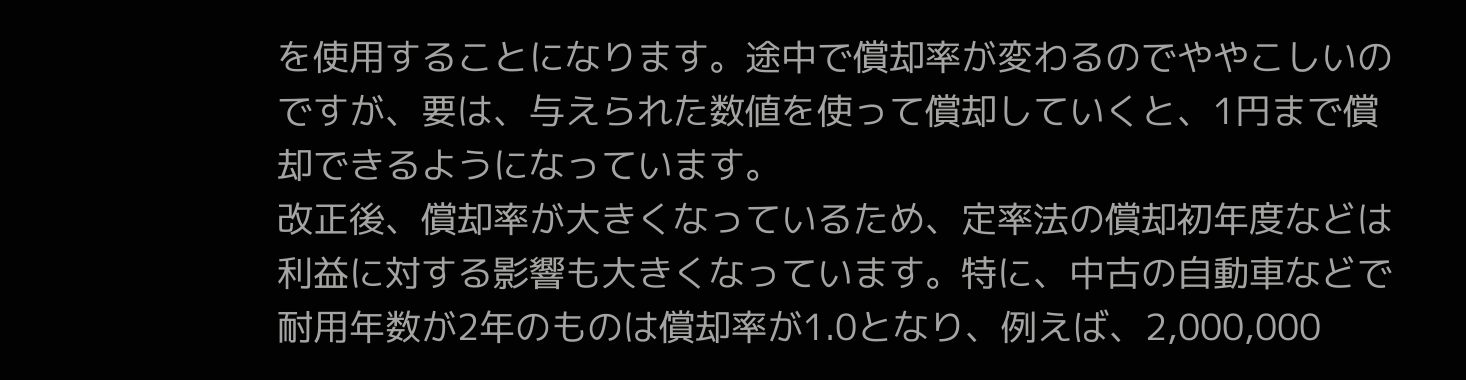を使用することになります。途中で償却率が変わるのでややこしいのですが、要は、与えられた数値を使って償却していくと、1円まで償却できるようになっています。
改正後、償却率が大きくなっているため、定率法の償却初年度などは利益に対する影響も大きくなっています。特に、中古の自動車などで耐用年数が2年のものは償却率が1.0となり、例えば、2,000,000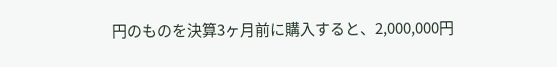円のものを決算3ヶ月前に購入すると、2,000,000円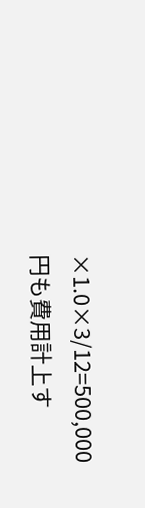×1.0×3/12=500,000円も費用計上す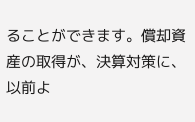ることができます。償却資産の取得が、決算対策に、以前よ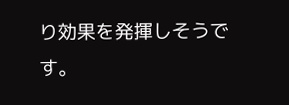り効果を発揮しそうです。